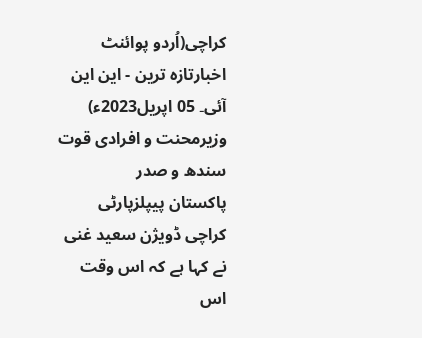کراچی(اُردو پوائنٹ اخبارتازہ ترین - این این آئی۔ 05 اپریل2023ء) وزیرمحنت و افرادی قوت
سندھ و صدر
پاکستان پیپلزپارٹی
کراچی ڈویژن سعید غنی نے کہا ہے کہ اس وقت اس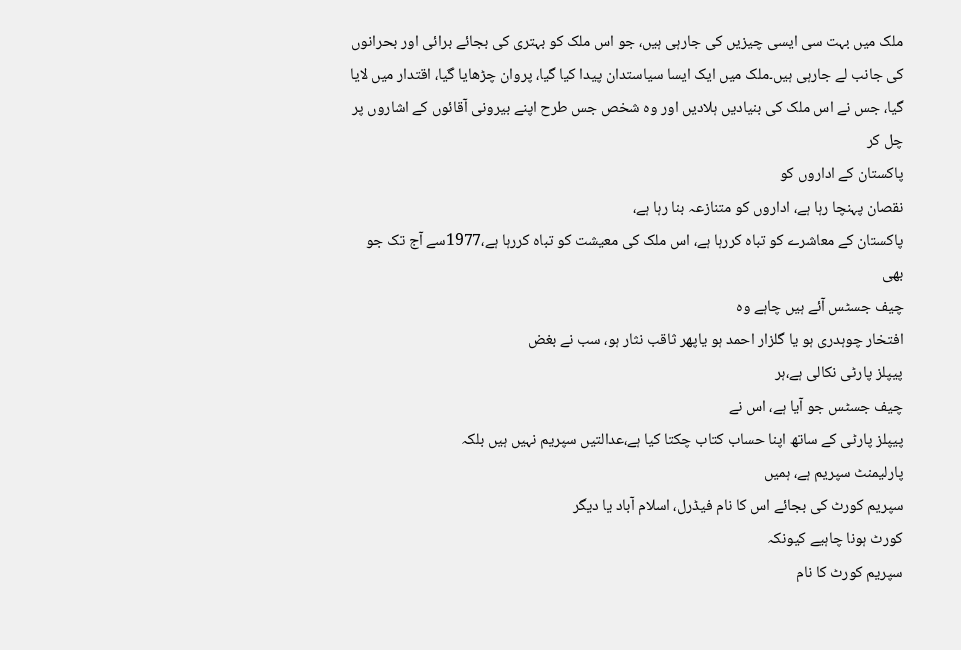ملک میں بہت سی ایسی چیزیں کی جارہی ہیں، جو اس ملک کو بہتری کی بجائے برائی اور بحرانوں کی جانب لے جارہی ہیں۔ملک میں ایک ایسا سیاستدان پیدا کیا گیا، پروان چڑھایا گیا، اقتدار میں لایا گیا، جس نے اس ملک کی بنیادیں ہلادیں اور وہ شخص جس طرح اپنے بیرونی آقائوں کے اشاروں پر چل کر
پاکستان کے اداروں کو
نقصان پہنچا رہا ہے، اداروں کو متنازعہ بنا رہا ہے،
پاکستان کے معاشرے کو تباہ کررہا ہے، اس ملک کی معیشت کو تباہ کررہا ہے،1977سے آج تک جو بھی
چیف جسٹس آئے ہیں چاہے وہ
افتخار چوہدری ہو یا گلزار احمد ہو یاپھر ثاقب نثار ہو، سب نے بغض
پیپلز پارٹی نکالی ہے،ہر
چیف جسٹس جو آیا ہے، اس نے
پیپلز پارٹی کے ساتھ اپنا حساب کتاب چکتا کیا ہے،عدالتیں سپریم نہیں ہیں بلکہ
پارلیمنٹ سپریم ہے، ہمیں
سپریم کورٹ کی بجائے اس کا نام فیڈرل، اسلام آباد یا دیگر
کورٹ ہونا چاہیے کیونکہ
سپریم کورٹ کا نام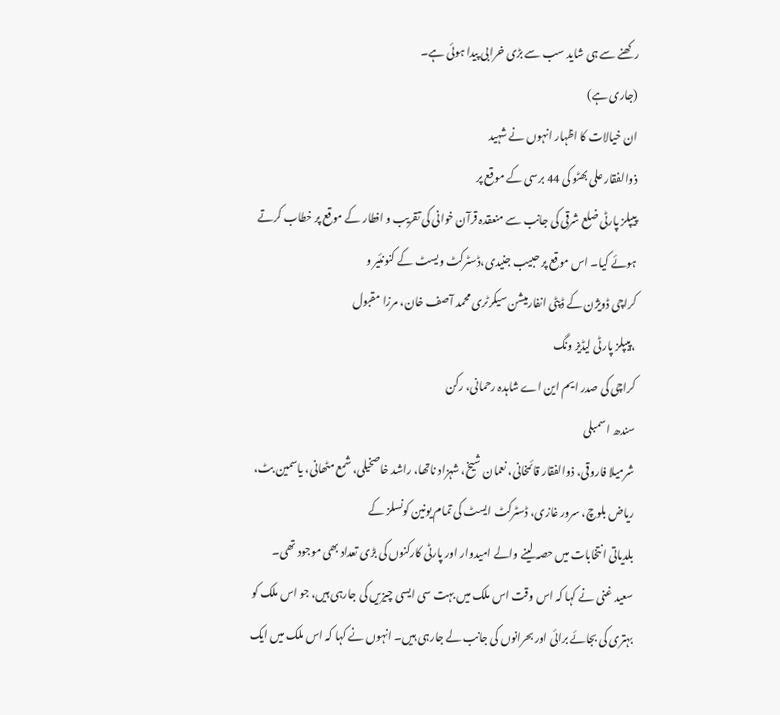رکھنے سے ہی شاید سب سے بڑی خرابی پیدا ہوئی ہے۔
(جاری ہے)
ان خیالات کا اظہار انہوں نے شہید
ذوالفقار علی بھٹو کی 44 برسی کے موقع پر
پیپلز پارٹی ضلع شرقی کی جانب سے منعقدہ قرآن خوانی کی تقریب و افطار کے موقع پر خطاب کرتے ہوئے کیا۔ اس موقع پر حبیب جنیدی،ڈسٹرکٹ ویسٹ کے کنونئیر و
کراچی ڈویژن کے ڈپٹی انفارمیشن سیکرٹری محمد آصف خان، مرزا مقبول
،پیپلز پارٹی لیڈیز ونگ
کراچی کی صدر ایم این اے شاہدہ رحمانی، رکن
سندھ اسمبلی
شرمیلا فاروقی، ذوالفقار قائمخانی، نعمان شیخ، شہزاد ناتھا، راشد خاصخیلی، شمع مٹھانی، یاسمین بٹ،
ریاض بلوچ، سرور غازی، ڈسٹرکٹ ایسٹ کی تمام یونین کونسلز کے
بلدیاتی انتخابات میں حصہ لینے والے امیدوار اور پارٹی کارکنوں کی بڑی تعداد بھی موجود تھی۔
سعید غنی نے کہا کہ اس وقت اس ملک میں بہت سی ایسی چیزیں کی جارہی ہیں، جو اس ملک کو بہتری کی بجائے برائی اور بحرانوں کی جانب لے جارہی ہیں۔ انہوں نے کہا کہ اس ملک میں ایک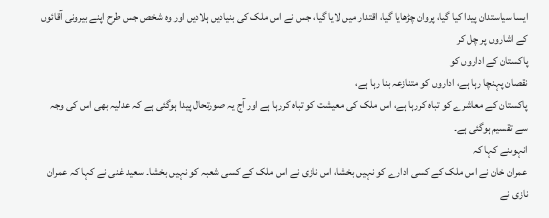ایسا سیاستدان پیدا کیا گیا، پروان چڑھایا گیا، اقتدار میں لایا گیا، جس نے اس ملک کی بنیادیں ہلادیں اور وہ شخص جس طرح اپنے بیرونی آقائوں کے اشاروں پر چل کر
پاکستان کے اداروں کو
نقصان پہنچا رہا ہے، اداروں کو متنازعہ بنا رہا ہے،
پاکستان کے معاشرے کو تباہ کررہا ہے، اس ملک کی معیشت کو تباہ کررہا ہے اور آج یہ صورتحال پیدا ہوگئی ہے کہ عدلیہ بھی اس کی وجہ سے تقسیم ہوگئی ہے۔
انہوںنے کہا کہ
عمران خان نے اس ملک کے کسی ادارے کو نہیں بخشا، اس نازی نے اس ملک کے کسی شعبہ کو نہیں بخشا۔ سعید غنی نے کہا کہ عمران نازی نے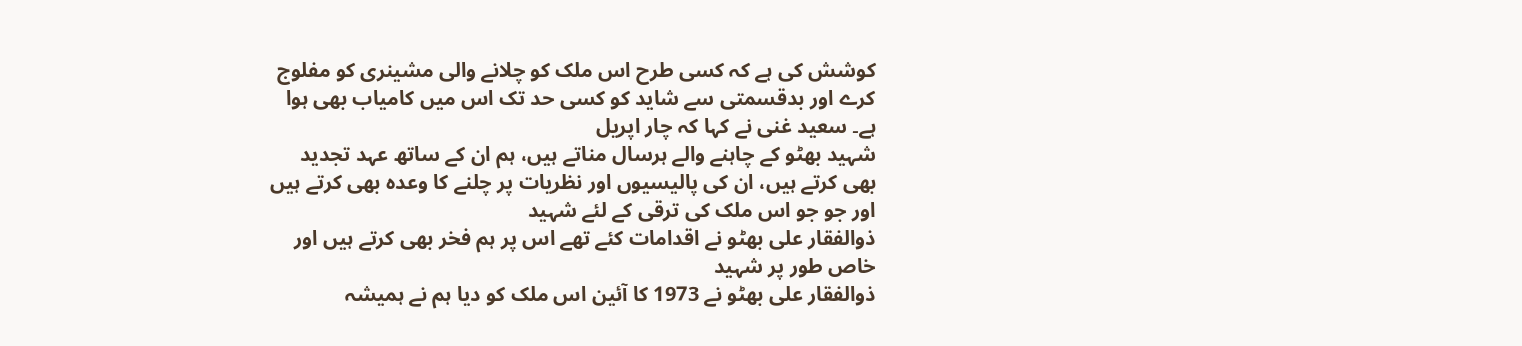کوشش کی ہے کہ کسی طرح اس ملک کو چلانے والی مشینری کو مفلوج کرے اور بدقسمتی سے شاید کو کسی حد تک اس میں کامیاب بھی ہوا ہے۔ سعید غنی نے کہا کہ چار اپریل
شہید بھٹو کے چاہنے والے ہرسال مناتے ہیں، ہم ان کے ساتھ عہد تجدید بھی کرتے ہیں، ان کی پالیسیوں اور نظریات پر چلنے کا وعدہ بھی کرتے ہیں اور جو جو اس ملک کی ترقی کے لئے شہید
ذوالفقار علی بھٹو نے اقدامات کئے تھے اس پر ہم فخر بھی کرتے ہیں اور خاص طور پر شہید
ذوالفقار علی بھٹو نے 1973 کا آئین اس ملک کو دیا ہم نے ہمیشہ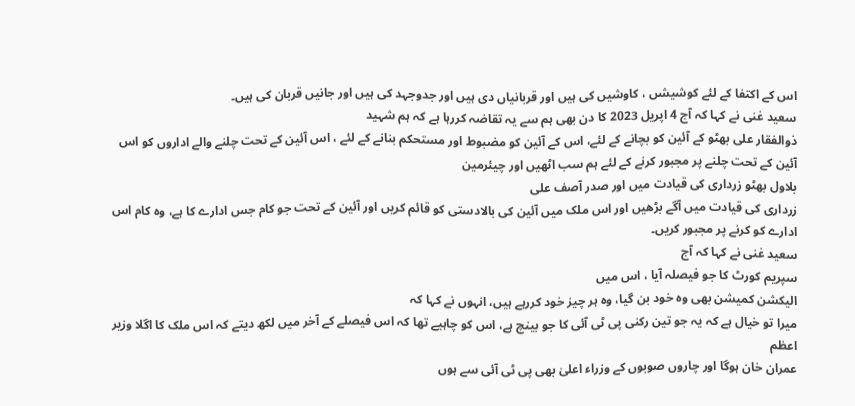اس کے اکتفا کے لئے کوشیشں ، کاوشیں کی ہیں اور قربانیاں دی ہیں اور جدوجہد کی ہیں اور جانیں قربان کی ہیں۔
سعید غنی نے کہا کہ آج 4 اپریل 2023 کا دن بھی ہم سے یہ تقاضہ کررہا ہے کہ ہم شہید
ذوالفقار علی بھٹو کے آئین کو بچانے کے لئے، اس کے آئین کو مضبوط اور مستحکم بنانے کے لئے ، اس آئین کے تحت چلنے والے اداروں کو اس آئین کے تحت چلنے پر مجبور کرنے کے لئے ہم سب اٹھیں اور چیئرمین
بلاول بھٹو زرداری کی قیادت میں اور صدر آصف علی
زرداری کی قیادت میں آگے بڑھیں اور اس ملک میں آئین کی بالادستی کو قائم کریں اور آئین کے تحت جو کام جس ادارے کا ہے، وہ کام اس ادارے کو کرنے پر مجبور کریں۔
سعید غنی نے کہا کہ آج
سپریم کورٹ کا جو فیصلہ آیا ، اس میں
الیکشن کمیشن بھی وہ خود بن گیا، وہ ہر چیز خود کررہے ہیں، انہوں نے کہا کہ
میرا تو خیال ہے کہ یہ جو تین رکنی پی ٹی آئی کا جو بینچ ہے، اس کو چاہیے تھا کہ اس فیصلے کے آخر میں لکھ دیتے کہ اس ملک کا اگلا وزیر اعظم
عمران خان ہوگا اور چاروں صوبوں کے وزراء اعلیٰ بھی پی ٹی آئی سے ہوں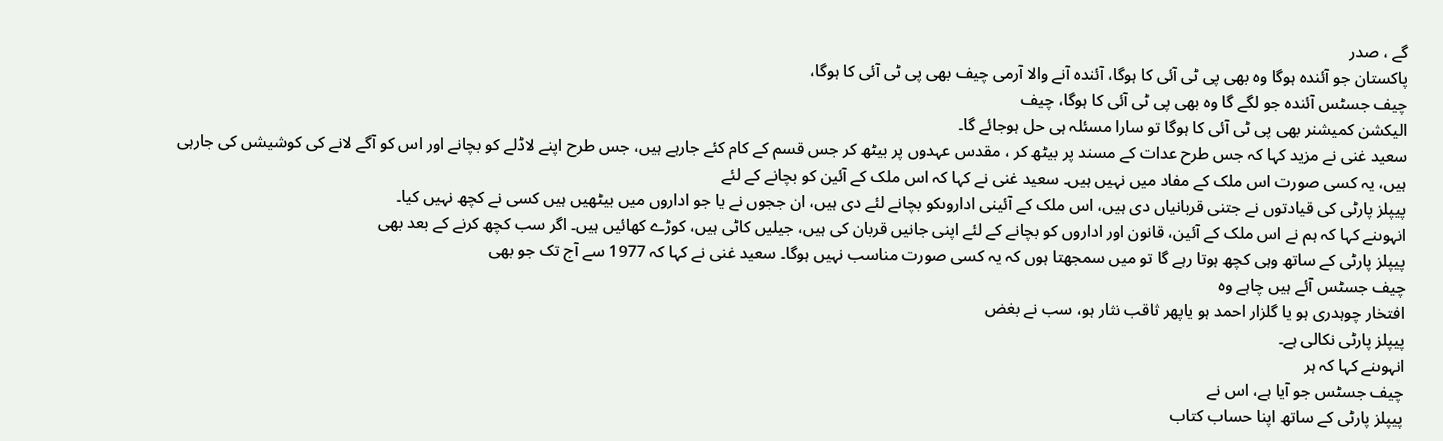گے ، صدر
پاکستان جو آئندہ ہوگا وہ بھی پی ٹی آئی کا ہوگا، آئندہ آنے والا آرمی چیف بھی پی ٹی آئی کا ہوگا،
چیف جسٹس آئندہ جو لگے گا وہ بھی پی ٹی آئی کا ہوگا، چیف
الیکشن کمیشنر بھی پی ٹی آئی کا ہوگا تو سارا مسئلہ ہی حل ہوجائے گا۔
سعید غنی نے مزید کہا کہ جس طرح عدات کے مسند پر بیٹھ کر ، مقدس عہدوں پر بیٹھ کر جس قسم کے کام کئے جارہے ہیں، جس طرح اپنے لاڈلے کو بچانے اور اس کو آگے لانے کی کوشیشں کی جارہی ہیں، یہ کسی صورت اس ملک کے مفاد میں نہیں ہیں۔ سعید غنی نے کہا کہ اس ملک کے آئین کو بچانے کے لئے
پیپلز پارٹی کی قیادتوں نے جتنی قربانیاں دی ہیں، اس ملک کے آئینی اداروںکو بچانے لئے دی ہیں، ان ججوں نے یا جو اداروں میں بیٹھیں ہیں کسی نے کچھ نہیں کیا۔
انہوںنے کہا کہ ہم نے اس ملک کے آئین، قانون اور اداروں کو بچانے کے لئے اپنی جانیں قربان کی ہیں، جیلیں کاٹی ہیں، کوڑے کھائیں ہیں۔ اگر سب کچھ کرنے کے بعد بھی
پیپلز پارٹی کے ساتھ وہی کچھ ہوتا رہے گا تو میں سمجھتا ہوں کہ یہ کسی صورت مناسب نہیں ہوگا۔ سعید غنی نے کہا کہ 1977 سے آج تک جو بھی
چیف جسٹس آئے ہیں چاہے وہ
افتخار چوہدری ہو یا گلزار احمد ہو یاپھر ثاقب نثار ہو، سب نے بغض
پیپلز پارٹی نکالی ہے۔
انہوںنے کہا کہ ہر
چیف جسٹس جو آیا ہے، اس نے
پیپلز پارٹی کے ساتھ اپنا حساب کتاب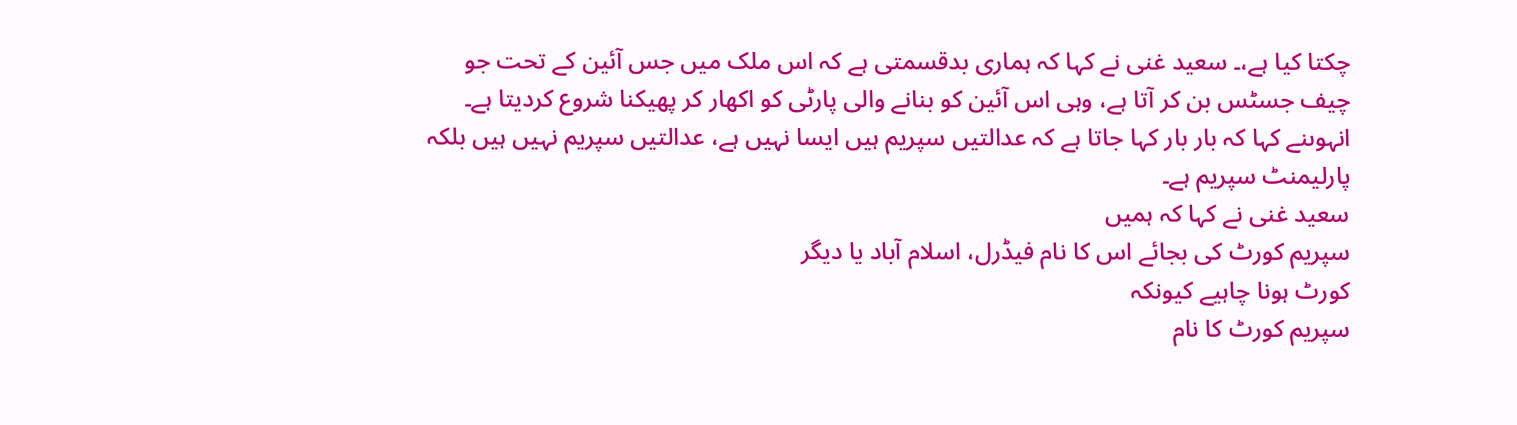چکتا کیا ہے،۔ سعید غنی نے کہا کہ ہماری بدقسمتی ہے کہ اس ملک میں جس آئین کے تحت جو
چیف جسٹس بن کر آتا ہے، وہی اس آئین کو بنانے والی پارٹی کو اکھار کر پھیکنا شروع کردیتا ہے۔ انہوںنے کہا کہ بار بار کہا جاتا ہے کہ عدالتیں سپریم ہیں ایسا نہیں ہے، عدالتیں سپریم نہیں ہیں بلکہ
پارلیمنٹ سپریم ہے۔
سعید غنی نے کہا کہ ہمیں
سپریم کورٹ کی بجائے اس کا نام فیڈرل، اسلام آباد یا دیگر
کورٹ ہونا چاہیے کیونکہ
سپریم کورٹ کا نام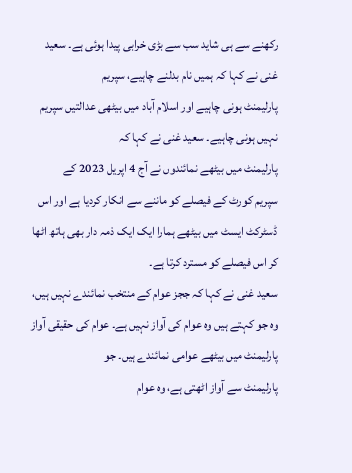رکھنے سے ہی شاید سب سے بڑی خرابی پیدا ہوئی ہے۔ سعید غنی نے کہا کہ ہمیں نام بدلنے چاہیے، سپریم
پارلیمنٹ ہونی چاہیے اور اسلام آباد میں بیٹھی عدالتیں سپریم نہیں ہونی چاہیے۔ سعید غنی نے کہا کہ
پارلیمنٹ میں بیٹھے نمائندوں نے آج 4 اپریل 2023 کے
سپریم کورٹ کے فیصلے کو ماننے سے انکار کردیا ہے اور اس ڈسٹرکٹ ایسٹ میں بیٹھے ہمارا ایک ایک ذمہ دار بھی ہاتھ اٹھا کر اس فیصلے کو مسترد کرتا ہے۔
سعید غنی نے کہا کہ ججز عوام کے منتخب نمائندے نہیں ہیں، وہ جو کہتے ہیں وہ عوام کی آواز نہیں ہے۔ عوام کی حقیقی آواز
پارلیمنٹ میں بیٹھے عوامی نمائندے ہیں۔ جو
پارلیمنٹ سے آواز اٹھتی ہے، وہ عوام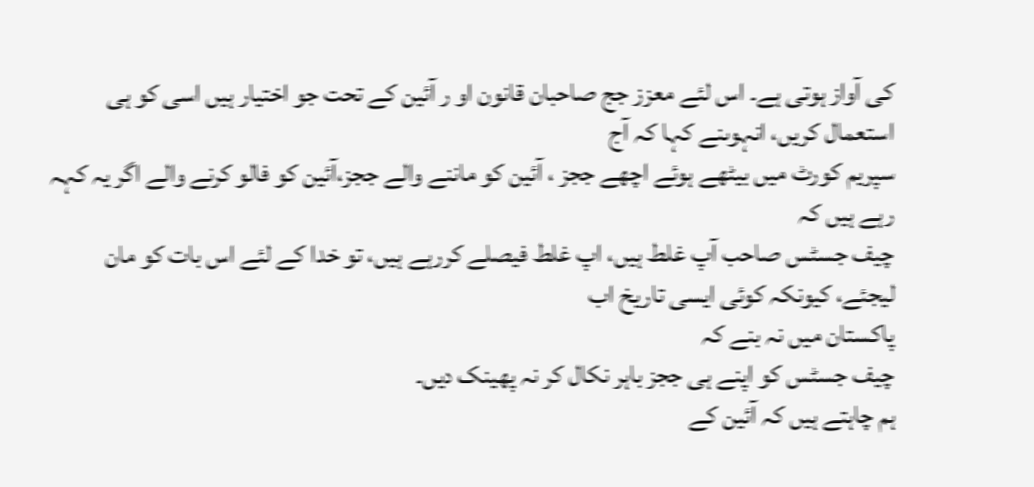کی آواز ہوتی ہے۔ اس لئے معزز جج صاحبان قانون او ر آئین کے تحت جو اختیار ہیں اسی کو ہی استعمال کریں، انہوںنے کہا کہ آج
سپریم کورٹ میں بیٹھے ہوئے اچھے ججز ، آئین کو ماننے والے ججز،آئین کو فالو کرنے والے اگر یہ کہہ رہے ہیں کہ
چیف جسٹس صاحب آپ غلط ہیں، اپ غلط فیصلے کررہے ہیں، تو خدا کے لئے اس بات کو مان لیجئے، کیونکہ کوئی ایسی تاریخ اب
پاکستان میں نہ بنے کہ
چیف جسٹس کو اپنے ہی ججز باہر نکال کر نہ پھینک دیں۔
ہم چاہتے ہیں کہ آئین کے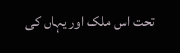تحت اس ملک اور یہاں کی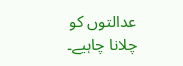عدالتوں کو چلانا چاہیے۔